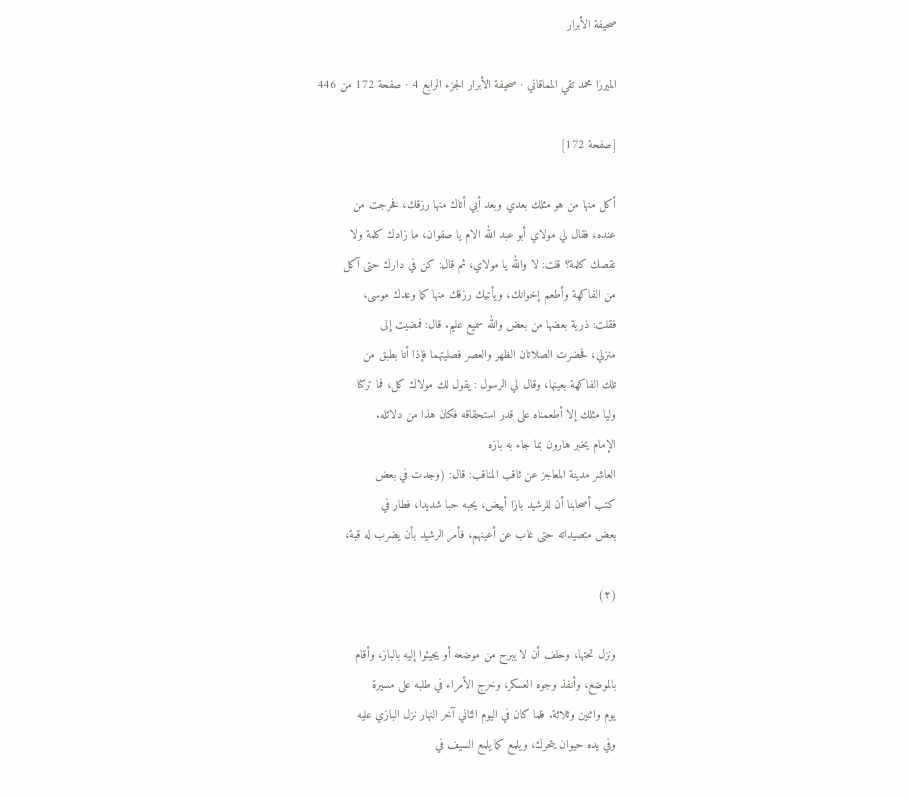صحيفة الأبرار

الميرزا محمد تقي المماقاني · صحيفة الأبرار الجزء الرابع 4 · صفحة 172 من 446

[صفحة 172]

أكل منها من هو مثلك بعدي وبعد أبي أتاك منها رزقك، فخرجت من
عنده، فقال لي مولاي أبو عبد الله الام يا صفوان، ما زادك كلمة ولا
نقصك كلمة؟ قلت: لا والله يا مولاي، ثم قال: كن في دارك حتى آكل
من الفاكهة وأطعم إخوانك، ويأتيك رزقك منها كما وعدك موسى،
فقلت: ذرية بعضها من بعض والله سميع عليم. قال: فمضيت إلى
منزلي، فحضرت الصلاتان الظهر والعصر فصليتهما فإذا أنا بطبق من
تلك الفاكهة بعينها، وقال لي الرسول : يقول لك مولاك كل، فما تركنا
وليا مثلك إلا أطعمناه على قدر استحقاقه فكان هذا من دلائله.
الإمام يخبر هارون بما جاء به بازه
العاشر مدينة المعاجز عن ثاقب المناقب: قال: (وجدت في بعض
كتب أصحابنا أن للرشيد بازا أبيض، يحبه حبا شديدا، فطار في
بعض متصيداته حتى غاب عن أعينهم، فأمر الرشيد بأن يضرب له قبة،

(۲)

ونزل تحتها، وحلف أن لا يبرح من موضعه أو يجيئوا إليه بالباز، وأقام
بالموضع، وأنفذ وجوه العسكر، وخرج الأمراء في طلبه على مسيرة
يوم واثنين وثلاثة. فلما كان في اليوم الثاني آخر النهار نزل البازي عليه
وفي يده حيوان يتحرك، ويلمع كما يلمع السيف في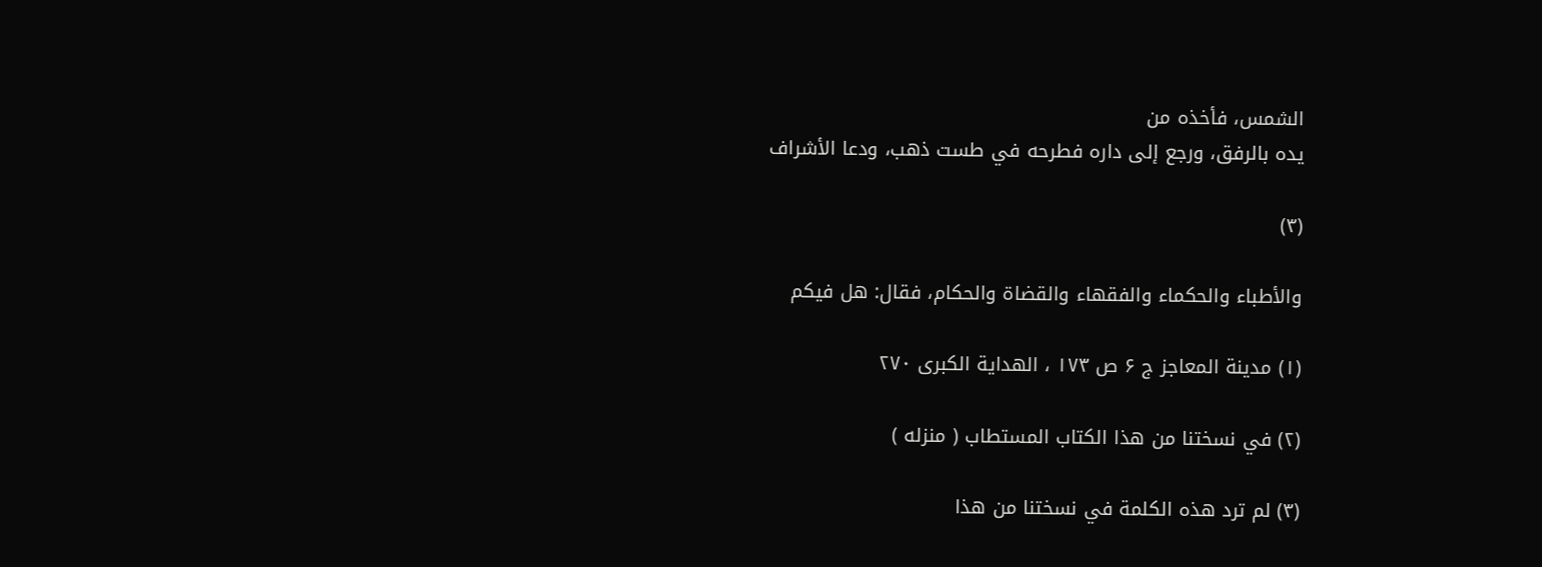الشمس، فأخذه من
يده بالرفق، ورجع إلى داره فطرحه في طست ذهب، ودعا الأشراف

(۳)

والأطباء والحكماء والفقهاء والقضاة والحكام، فقال: هل فيكم

(۱) مدينة المعاجز ج ۶ ص ۱۷۳ ، الهداية الكبرى ۲۷۰

(۲) في نسختنا من هذا الكتاب المستطاب ( منزله )

(۳) لم ترد هذه الكلمة في نسختنا من هذا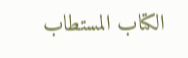الكتاب المستطاب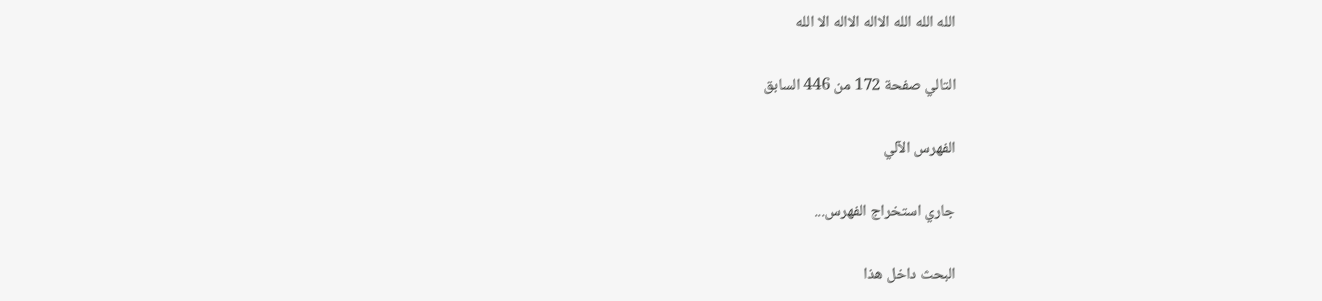الله الله الله الااله الااله الا الله

التالي صفحة 172 من 446 السابق

الفهرس الآلي

جاري استخراج الفهرس...

البحث داخل هذا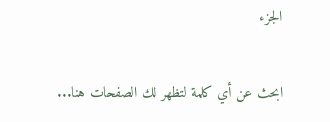الجزء

ابحث عن أي كلمة لتظهر لك الصفحات هنا...